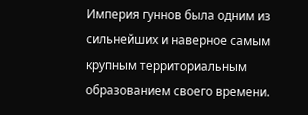Империя гуннов была одним из сильнейших и наверное самым крупным территориальным образованием своего времени.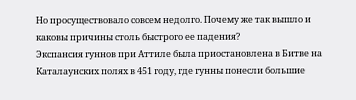Но просуществовало совсем недолго. Почему же так вышло и каковы причины столь быстрого ее падения?
Экспансия гуннов при Аттиле была приостановлена в Битве на Каталаунских полях в 451 году, где гунны понесли большие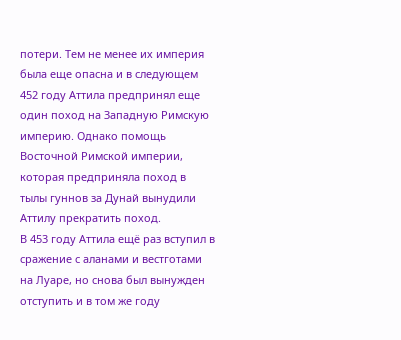потери. Тем не менее их империя была еще опасна и в следующем 452 году Аттила предпринял еще один поход на Западную Римскую империю. Однако помощь Восточной Римской империи, которая предприняла поход в тылы гуннов за Дунай вынудили Аттилу прекратить поход.
В 453 году Аттила ещё раз вступил в сражение с аланами и вестготами на Луаре, но снова был вынужден отступить и в том же году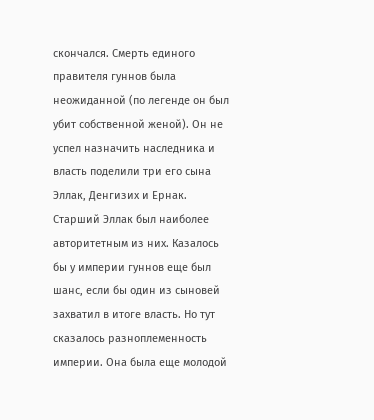скончался. Смерть единого правителя гуннов была неожиданной (по легенде он был убит собственной женой). Он не успел назначить наследника и власть поделили три его сына Эллак, Денгизих и Ернак. Старший Эллак был наиболее авторитетным из них. Казалось бы у империи гуннов еще был шанс, если бы один из сыновей захватил в итоге власть. Но тут сказалось разноплеменность империи. Она была еще молодой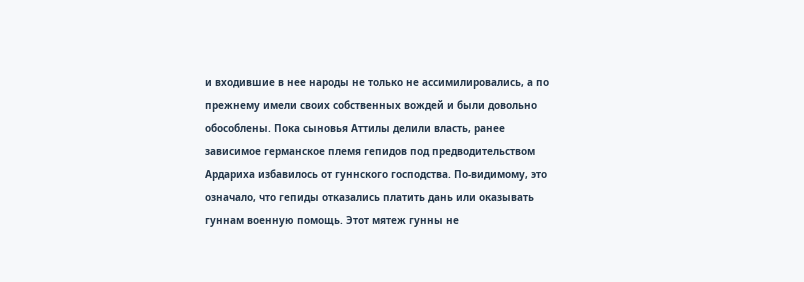и входившие в нее народы не только не ассимилировались, а по прежнему имели своих собственных вождей и были довольно обособлены. Пока сыновья Аттилы делили власть, ранее зависимое германское племя гепидов под предводительством Ардариха избавилось от гуннского господства. По-видимому, это означало, что гепиды отказались платить дань или оказывать гуннам военную помощь. Этот мятеж гунны не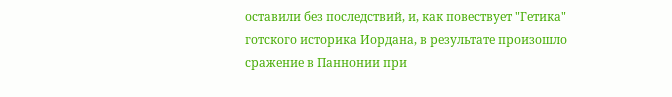оставили без последствий, и, как повествует "Гетика" готского историка Иордана, в результате произошло сражение в Паннонии при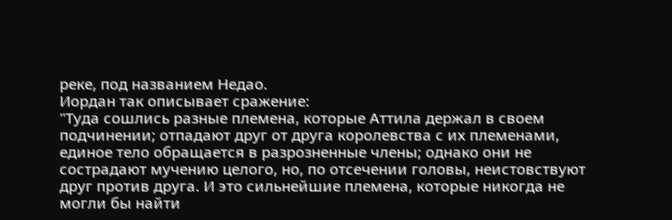реке, под названием Недао.
Иордан так описывает сражение:
"Туда сошлись разные племена, которые Аттила держал в своем подчинении; отпадают друг от друга королевства с их племенами, единое тело обращается в разрозненные члены; однако они не сострадают мучению целого, но, по отсечении головы, неистовствуют друг против друга. И это сильнейшие племена, которые никогда не могли бы найти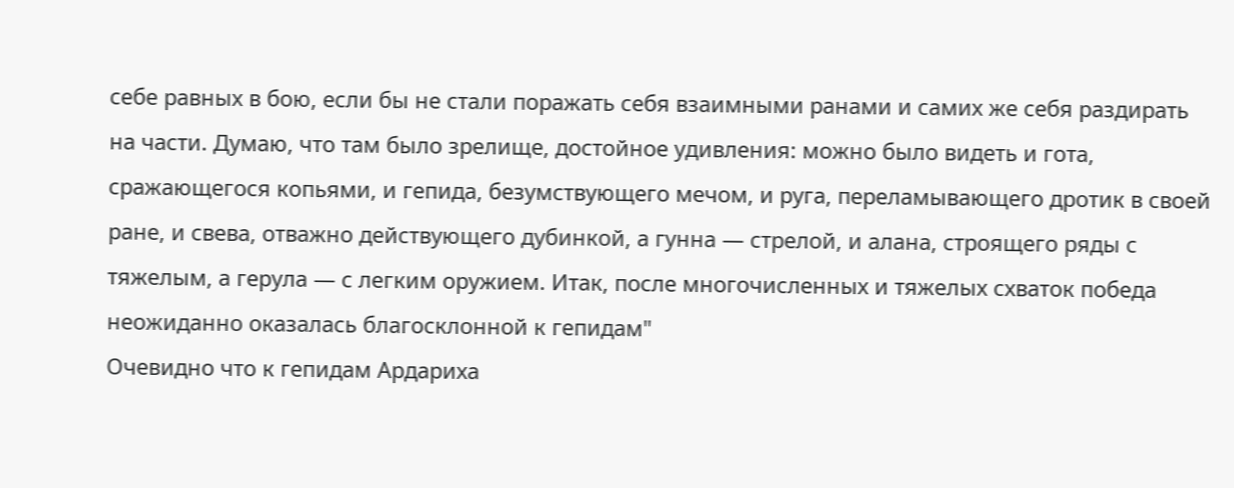себе равных в бою, если бы не стали поражать себя взаимными ранами и самих же себя раздирать на части. Думаю, что там было зрелище, достойное удивления: можно было видеть и гота, сражающегося копьями, и гепида, безумствующего мечом, и руга, переламывающего дротик в своей ране, и свева, отважно действующего дубинкой, а гунна — стрелой, и алана, строящего ряды с тяжелым, а герула — с легким оружием. Итак, после многочисленных и тяжелых схваток победа неожиданно оказалась благосклонной к гепидам"
Очевидно что к гепидам Ардариха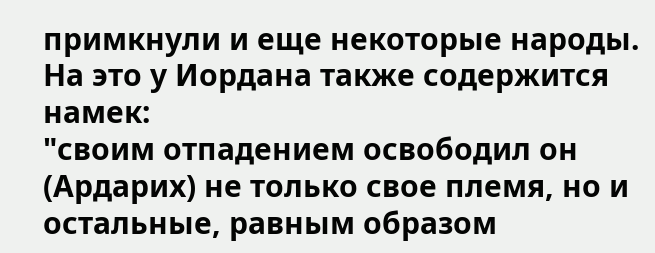примкнули и еще некоторые народы. На это у Иордана также содержится намек:
"своим отпадением освободил он (Ардарих) не только свое племя, но и остальные, равным образом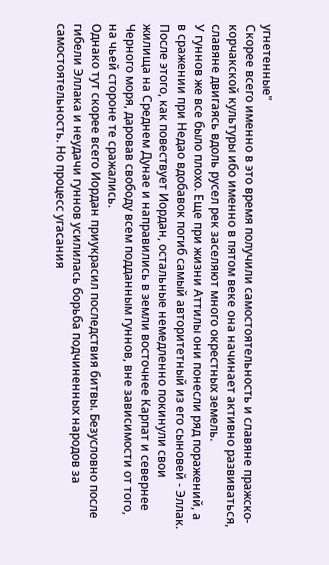угнетенные"
Скорее всего именно в это время получили самостоятельность и славяне пражско-корчакской культуры ибо именно в пятом веке она начинает активно развиваться, славяне двигаясь вдоль русел рек заселяют много окрестных земель.
У гуннов же все было плохо. Еще при жизни Аттилы они понесли ряд поражений, а в сражении при Недао вдобавок погиб самый авторитетный из его сыновей - Эллак. После этого, как повествует Иордан, остальные немедленно покинули свои жилища на Среднем Дунае и направились в земли восточнее Карпат и севернее Черного моря, даровав свободу всем подданным гуннов, вне зависимости от того, на чьей стороне те сражались.
Однако тут скорее всего Иордан приукрасил последствия битвы. Безусловно после гибели Эллака и неудачи гуннов усилилась борьба подчиненных народов за самостоятельность. Но процесс угасания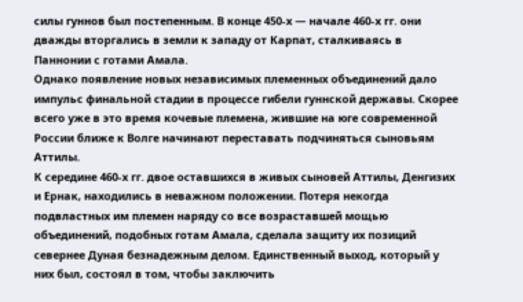силы гуннов был постепенным. В конце 450-х — начале 460-х гг. они дважды вторгались в земли к западу от Карпат, сталкиваясь в Паннонии с готами Амала.
Однако появление новых независимых племенных объединений дало импульс финальной стадии в процессе гибели гуннской державы. Скорее всего уже в это время кочевые племена, жившие на юге современной России ближе к Волге начинают переставать подчиняться сыновьям Аттилы.
К середине 460-х гг. двое оставшихся в живых сыновей Аттилы, Денгизих и Ернак, находились в неважном положении. Потеря некогда подвластных им племен наряду со все возраставшей мощью объединений, подобных готам Амала, сделала защиту их позиций севернее Дуная безнадежным делом. Единственный выход, который у них был, состоял в том, чтобы заключить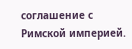соглашение с Римской империей.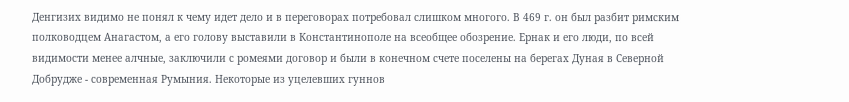Денгизих видимо не понял к чему идет дело и в переговорах потребовал слишком многого. В 469 г. он был разбит римским полководцем Анагастом, а его голову выставили в Константинополе на всеобщее обозрение. Ернак и его люди, по всей видимости менее алчные, заключили с ромеями договор и были в конечном счете поселены на берегах Дуная в Северной Добрудже - современная Румыния. Некоторые из уцелевших гуннов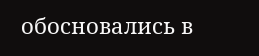обосновались в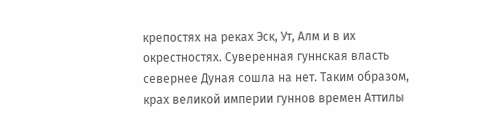крепостях на реках Эск, Ут, Алм и в их окрестностях. Суверенная гуннская власть севернее Дуная сошла на нет. Таким образом, крах великой империи гуннов времен Аттилы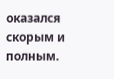оказался скорым и полным.